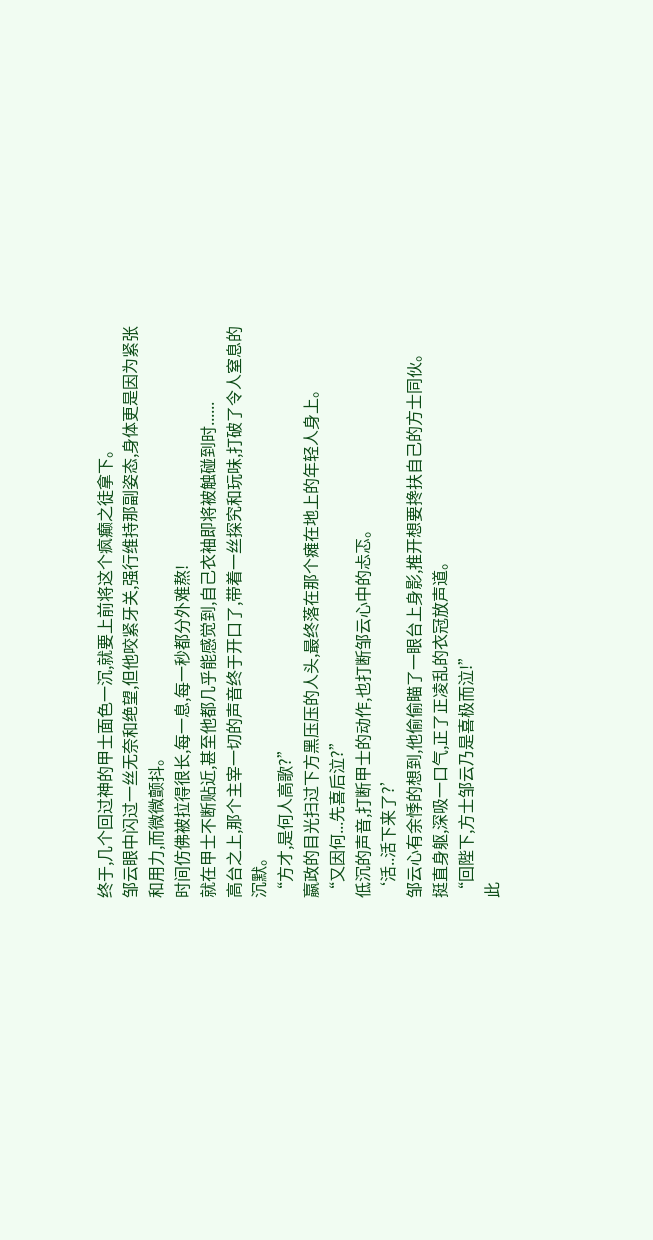终于,几个回过神的甲士面色一沉,就要上前将这个疯癫之徒拿下。
邹云眼中闪过一丝无奈和绝望,但他咬紧牙关,强行维持那副姿态,身体更是因为紧张和用力,而微微颤抖。
时间仿佛被拉得很长,每一息,每一秒都分外难熬!
就在甲士不断贴近,甚至他都几乎能感觉到,自己衣袖即将被触碰到时......
高台之上,那个主宰一切的声音终于开口了,带着一丝探究和玩味,打破了令人窒息的沉默。
“方才,是何人高歌?”
嬴政的目光扫过下方黑压压的人头,最终落在那个瘫在地上的年轻人身上。
“又因何...先喜后泣?”
低沉的声音,打断甲士的动作,也打断邹云心中的忐忑。
‘活..活下来了?’
邹云心有余悸的想到,他偷偷瞄了一眼台上身影,推开想要搀扶自己的方士同伙。
挺直身躯,深吸一口气,正了正凌乱的衣冠放声道。
“回陛下,方士邹云乃是喜极而泣!”
此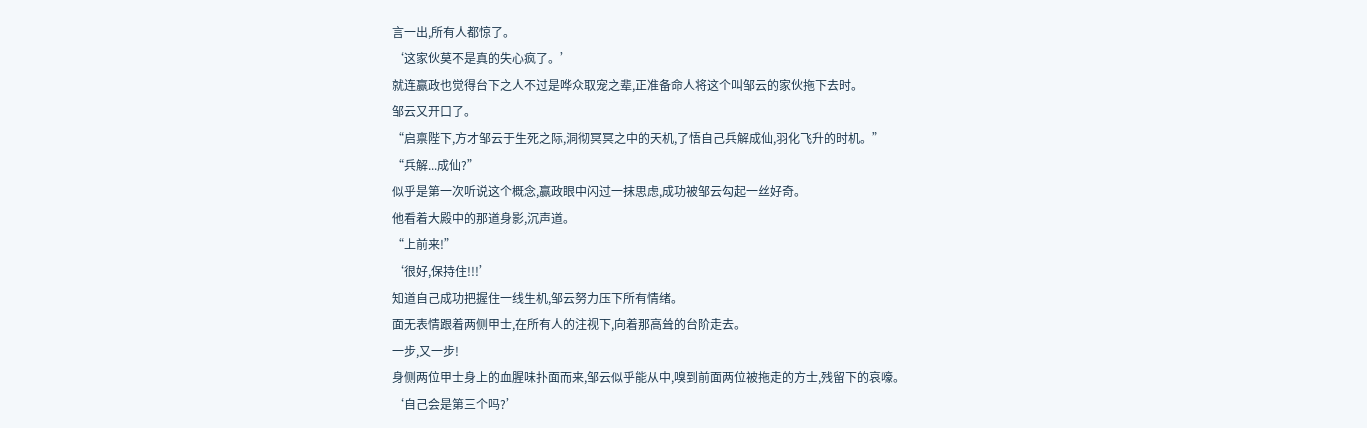言一出,所有人都惊了。
‘这家伙莫不是真的失心疯了。’
就连赢政也觉得台下之人不过是哗众取宠之辈,正准备命人将这个叫邹云的家伙拖下去时。
邹云又开口了。
“启禀陛下,方才邹云于生死之际,洞彻冥冥之中的天机,了悟自己兵解成仙,羽化飞升的时机。”
“兵解...成仙?”
似乎是第一次听说这个概念,赢政眼中闪过一抹思虑,成功被邹云勾起一丝好奇。
他看着大殿中的那道身影,沉声道。
“上前来!”
‘很好,保持住!!!’
知道自己成功把握住一线生机,邹云努力压下所有情绪。
面无表情跟着两侧甲士,在所有人的注视下,向着那高耸的台阶走去。
一步,又一步!
身侧两位甲士身上的血腥味扑面而来,邹云似乎能从中,嗅到前面两位被拖走的方士,残留下的哀嚎。
‘自己会是第三个吗?’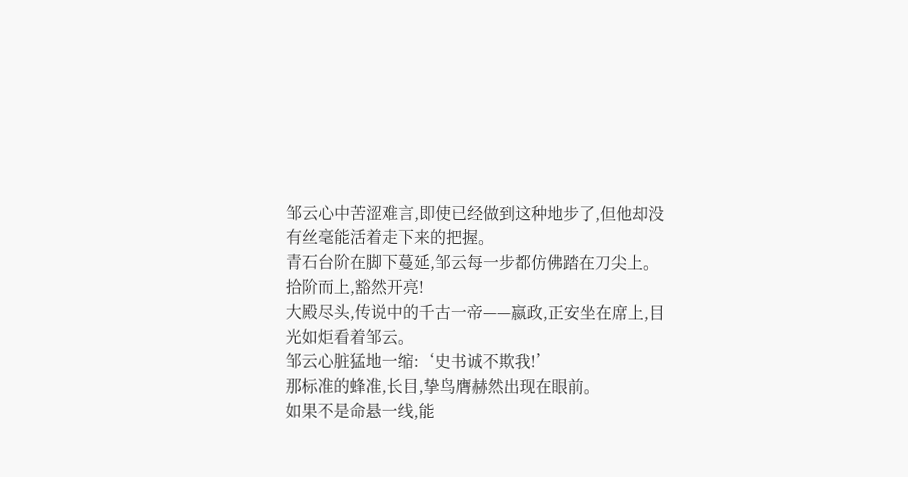邹云心中苦涩难言,即使已经做到这种地步了,但他却没有丝毫能活着走下来的把握。
青石台阶在脚下蔓延,邹云每一步都仿佛踏在刀尖上。
拾阶而上,豁然开亮!
大殿尽头,传说中的千古一帝——嬴政,正安坐在席上,目光如炬看着邹云。
邹云心脏猛地一缩:‘史书诚不欺我!’
那标准的蜂准,长目,挚鸟膺赫然出现在眼前。
如果不是命悬一线,能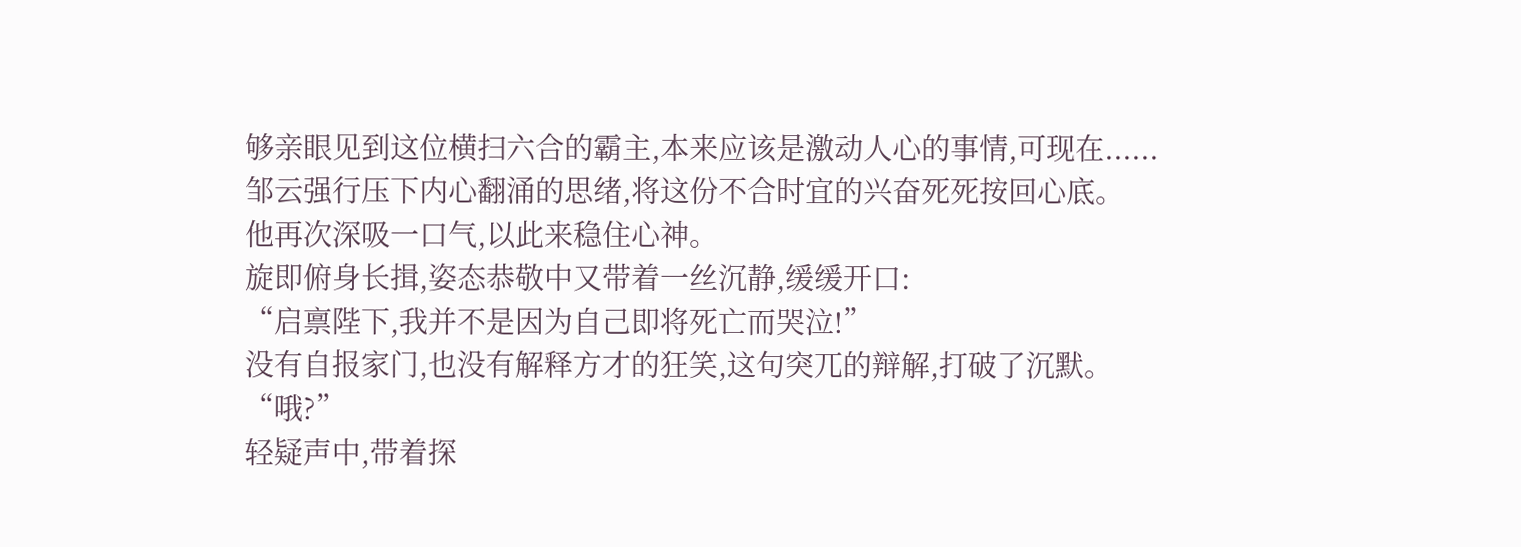够亲眼见到这位横扫六合的霸主,本来应该是激动人心的事情,可现在......
邹云强行压下内心翻涌的思绪,将这份不合时宜的兴奋死死按回心底。
他再次深吸一口气,以此来稳住心神。
旋即俯身长揖,姿态恭敬中又带着一丝沉静,缓缓开口:
“启禀陛下,我并不是因为自己即将死亡而哭泣!”
没有自报家门,也没有解释方才的狂笑,这句突兀的辩解,打破了沉默。
“哦?”
轻疑声中,带着探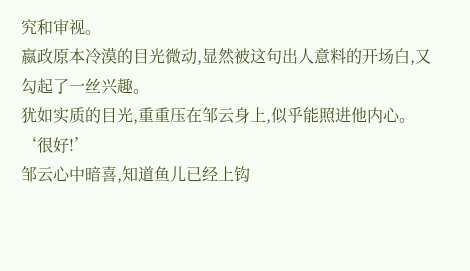究和审视。
嬴政原本冷漠的目光微动,显然被这句出人意料的开场白,又勾起了一丝兴趣。
犹如实质的目光,重重压在邹云身上,似乎能照进他内心。
‘很好!’
邹云心中暗喜,知道鱼儿已经上钩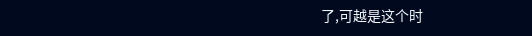了,可越是这个时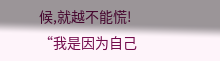候,就越不能慌!
“我是因为自己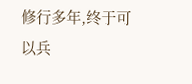修行多年,终于可以兵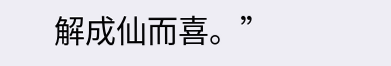解成仙而喜。”